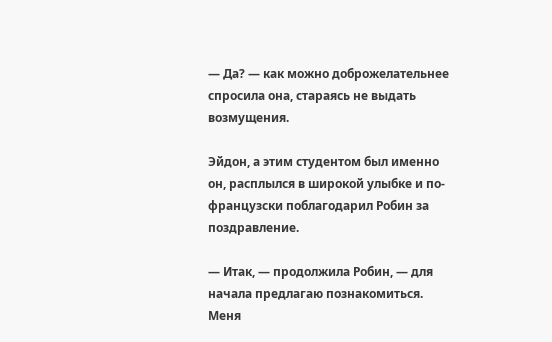— Да? — как можно доброжелательнее спросила она, стараясь не выдать возмущения.

Эйдон, а этим студентом был именно он, расплылся в широкой улыбке и по-французски поблагодарил Робин за поздравление.

— Итак, — продолжила Робин, — для начала предлагаю познакомиться. Меня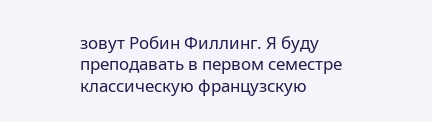зовут Робин Филлинг. Я буду преподавать в первом семестре классическую французскую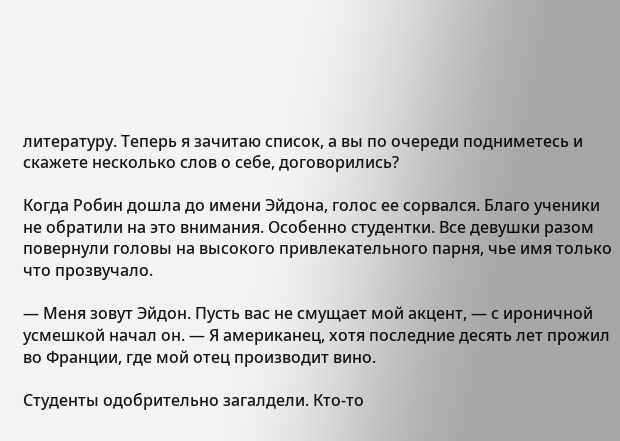литературу. Теперь я зачитаю список, а вы по очереди подниметесь и скажете несколько слов о себе, договорились?

Когда Робин дошла до имени Эйдона, голос ее сорвался. Благо ученики не обратили на это внимания. Особенно студентки. Все девушки разом повернули головы на высокого привлекательного парня, чье имя только что прозвучало.

— Меня зовут Эйдон. Пусть вас не смущает мой акцент, — с ироничной усмешкой начал он. — Я американец, хотя последние десять лет прожил во Франции, где мой отец производит вино.

Студенты одобрительно загалдели. Кто-то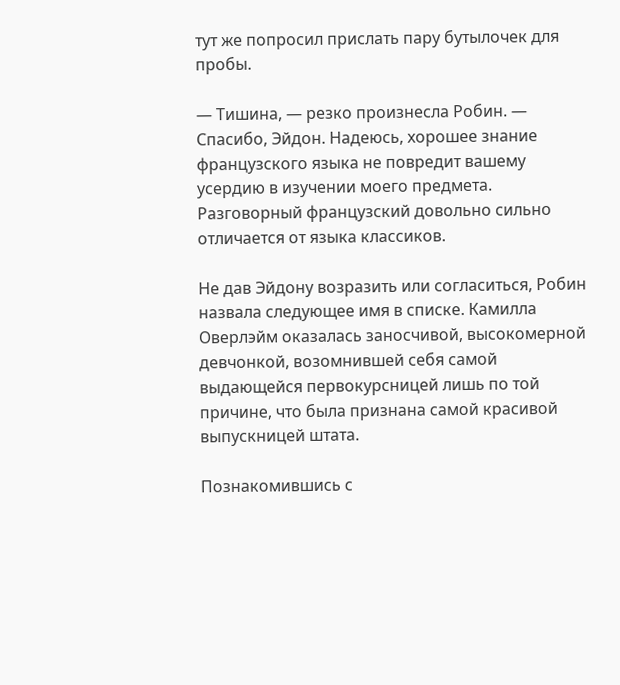тут же попросил прислать пару бутылочек для пробы.

— Тишина, — резко произнесла Робин. — Спасибо, Эйдон. Надеюсь, хорошее знание французского языка не повредит вашему усердию в изучении моего предмета. Разговорный французский довольно сильно отличается от языка классиков.

Не дав Эйдону возразить или согласиться, Робин назвала следующее имя в списке. Камилла Оверлэйм оказалась заносчивой, высокомерной девчонкой, возомнившей себя самой выдающейся первокурсницей лишь по той причине, что была признана самой красивой выпускницей штата.

Познакомившись с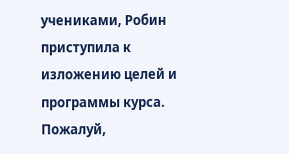учениками, Робин приступила к изложению целей и программы курса. Пожалуй,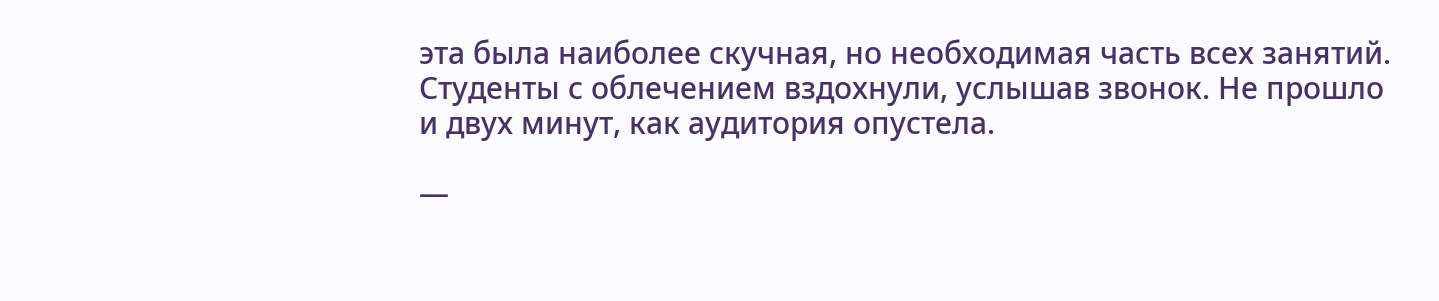эта была наиболее скучная, но необходимая часть всех занятий. Студенты с облечением вздохнули, услышав звонок. Не прошло и двух минут, как аудитория опустела.

—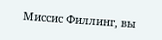Миссис Филлинг, вы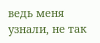ведь меня узнали, не так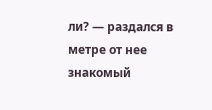ли? — раздался в метре от нее знакомый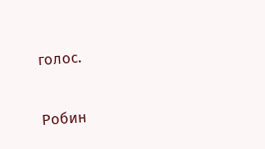голос.

Робин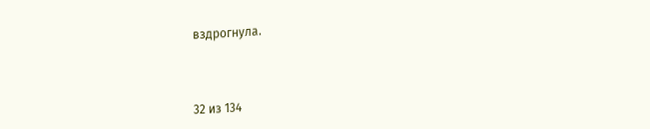вздрогнула.



32 из 134